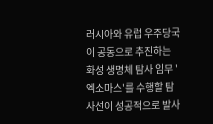러시아와 유럽 우주당국이 공동으로 추진하는 화성 생명체 탐사 임무 '엑소마스'를 수행할 탐사선이 성공적으로 발사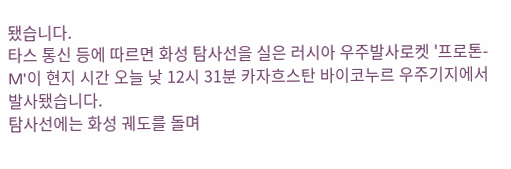됐습니다.
타스 통신 등에 따르면 화성 탐사선을 실은 러시아 우주발사로켓 '프로톤-M'이 현지 시간 오늘 낮 12시 31분 카자흐스탄 바이코누르 우주기지에서 발사됐습니다.
탐사선에는 화성 궤도를 돌며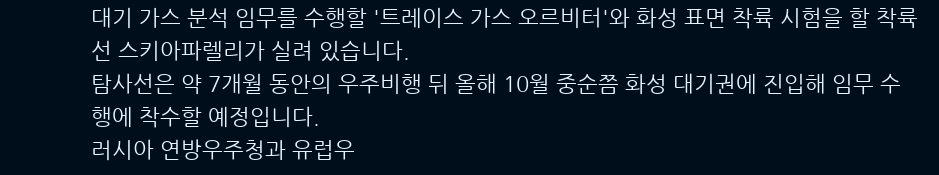대기 가스 분석 임무를 수행할 '트레이스 가스 오르비터'와 화성 표면 착륙 시험을 할 착륙선 스키아파렐리가 실려 있습니다.
탐사선은 약 7개월 동안의 우주비행 뒤 올해 10월 중순쯤 화성 대기권에 진입해 임무 수행에 착수할 예정입니다.
러시아 연방우주청과 유럽우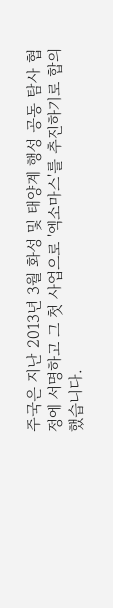주국은 지난 2013년 3월 화성 및 태양계 행성 공동 탐사 협정에 서명하고 그 첫 사업으로 '엑소마스'를 추진하기로 합의했습니다.